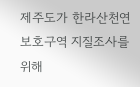제주도가 한라산천연보호구역 지질조사를 위해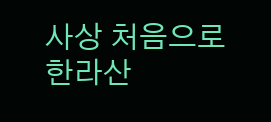사상 처음으로 한라산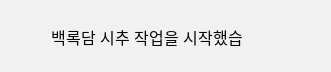백록담 시추 작업을 시작했습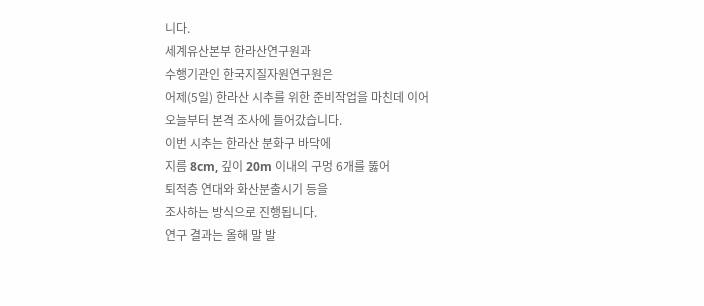니다.
세계유산본부 한라산연구원과
수행기관인 한국지질자원연구원은
어제(5일) 한라산 시추를 위한 준비작업을 마친데 이어
오늘부터 본격 조사에 들어갔습니다.
이번 시추는 한라산 분화구 바닥에
지름 8cm, 깊이 20m 이내의 구멍 6개를 뚫어
퇴적층 연대와 화산분출시기 등을
조사하는 방식으로 진행됩니다.
연구 결과는 올해 말 발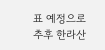표 예정으로
추후 한라산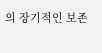의 장기적인 보존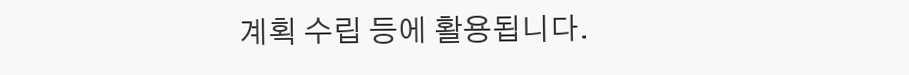계획 수립 등에 활용됩니다.